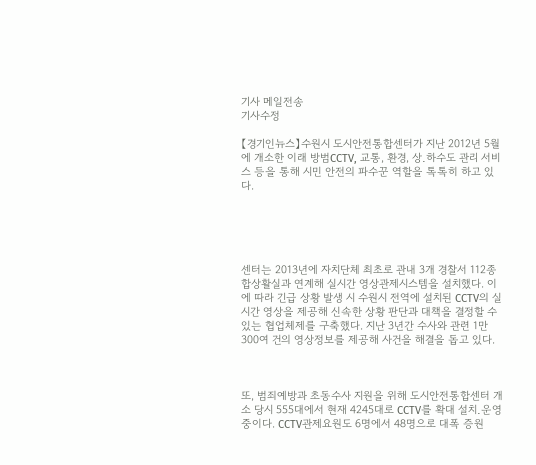기사 메일전송
기사수정

【경기인뉴스】수원시 도시안전통합센터가 지난 2012년 5월에 개소한 이래 방범CCTV, 교통, 환경, 상․하수도 관리 서비스 등을 통해 시민 안전의 파수꾼 역할을 톡톡히 하고 있다.





센터는 2013년에 자치단체 최초로 관내 3개 경찰서 112종합상활실과 연계해 실시간 영상관제시스템을 설치했다. 이에 따라 긴급 상황 발생 시 수원시 전역에 설치된 CCTV의 실시간 영상을 제공해 신속한 상황 판단과 대책을 결정할 수 있는 협업체제를 구축했다. 지난 3년간 수사와 관련 1만300여 건의 영상정보를 제공해 사건을 해결을 돕고 있다.



또, 범죄예방과 초동수사 지원을 위해 도시안전통합센터 개소 당시 555대에서 현재 4245대로 CCTV를 확대 설치․운영 중이다. CCTV관제요원도 6명에서 48명으로 대폭 증원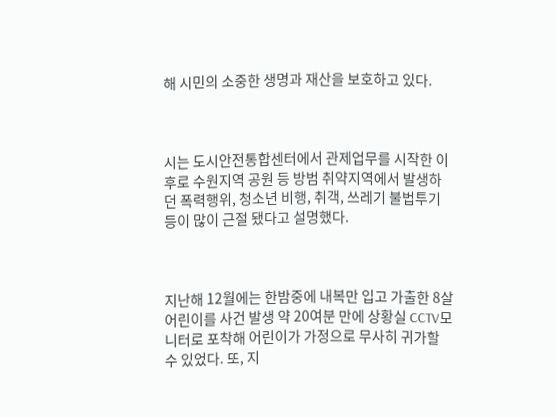해 시민의 소중한 생명과 재산을 보호하고 있다.



시는 도시안전통합센터에서 관제업무를 시작한 이후로 수원지역 공원 등 방범 취약지역에서 발생하던 폭력행위, 청소년 비행, 취객, 쓰레기 불법투기 등이 많이 근절 됐다고 설명했다.



지난해 12월에는 한밤중에 내복만 입고 가출한 8살 어린이를 사건 발생 약 20여분 만에 상황실 CCTV모니터로 포착해 어린이가 가정으로 무사히 귀가할 수 있었다. 또, 지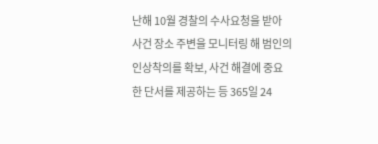난해 10월 경찰의 수사요청을 받아 사건 장소 주변을 모니터링 해 범인의 인상착의를 확보, 사건 해결에 중요한 단서를 제공하는 등 365일 24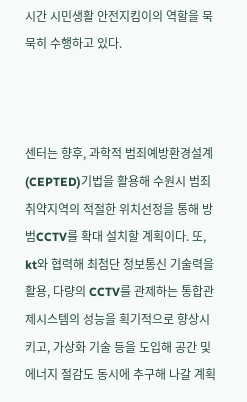시간 시민생활 안전지킴이의 역할을 묵묵히 수행하고 있다.



센터는 향후, 과학적 범죄예방환경설계(CEPTED)기법을 활용해 수원시 범죄 취약지역의 적절한 위치선정을 통해 방범CCTV를 확대 설치할 계획이다. 또, kt와 협력해 최첨단 청보통신 기술력을 활용, 다량의 CCTV를 관제하는 통합관제시스템의 성능을 획기적으로 향상시키고, 가상화 기술 등을 도입해 공간 및 에너지 절감도 동시에 추구해 나갈 계획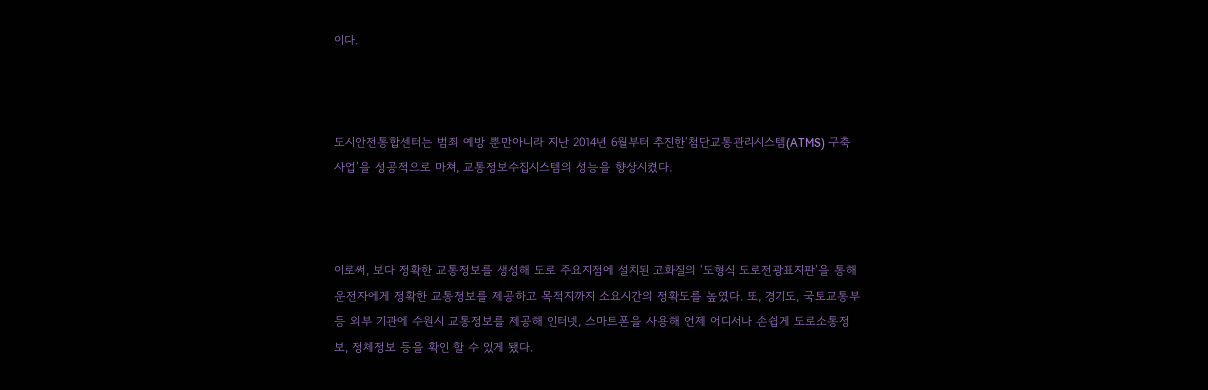이다.



도시안전통합센터는 범죄 예방 뿐만아니라 지난 2014년 6월부터 추진한‘첨단교통관리시스템(ATMS) 구축 사업’을 성공적으로 마쳐, 교통정보수집시스템의 성능을 향상시켰다.



이로써, 보다 정확한 교통정보를 생성해 도로 주요지점에 설치된 고화질의 ‘도형식 도로전광표지판’을 통해 운전자에게 정확한 교통정보를 제공하고 목적지까지 소요시간의 정확도를 높였다. 또, 경기도, 국토교통부등 외부 기관에 수원시 교통정보를 제공해 인터넷, 스마트폰을 사용해 언제 어디서나 손쉽게 도로소통정보, 정체정보 등을 확인 할 수 있게 됐다.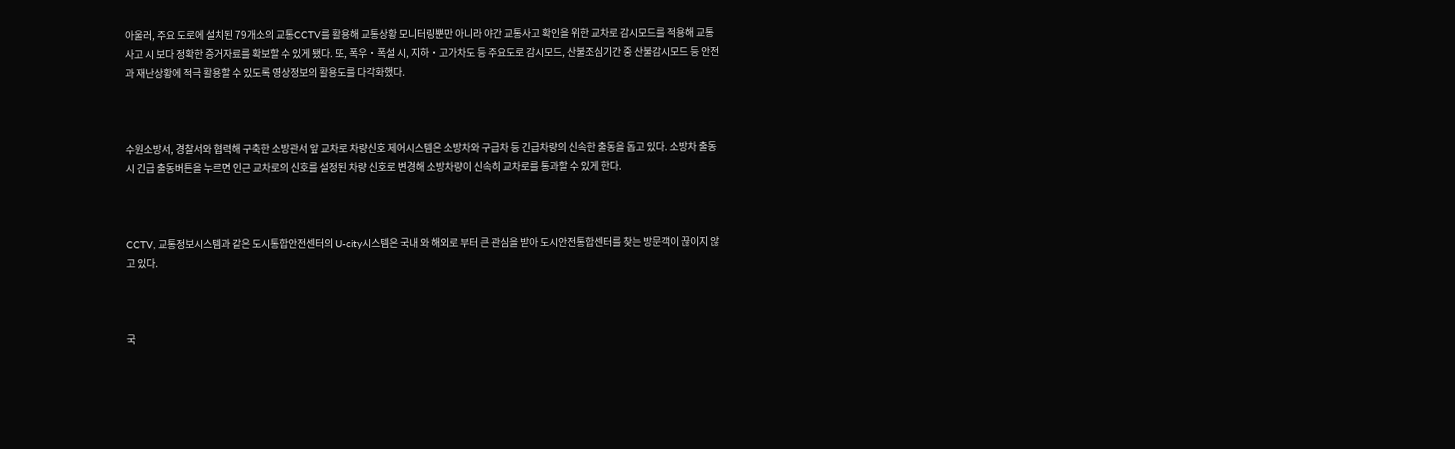아울러, 주요 도로에 설치된 79개소의 교통CCTV를 활용해 교통상황 모니터링뿐만 아니라 야간 교통사고 확인을 위한 교차로 감시모드를 적용해 교통사고 시 보다 정확한 증거자료를 확보할 수 있게 됐다. 또, 폭우‧폭설 시, 지하‧고가차도 등 주요도로 감시모드, 산불조심기간 중 산불감시모드 등 안전과 재난상황에 적극 활용할 수 있도록 영상정보의 활용도를 다각화했다.



수원소방서, 경찰서와 협력해 구축한 소방관서 앞 교차로 차량신호 제어시스템은 소방차와 구급차 등 긴급차량의 신속한 출동을 돕고 있다. 소방차 출동 시 긴급 출동버튼을 누르면 인근 교차로의 신호를 설정된 차량 신호로 변경해 소방차량이 신속히 교차로를 통과할 수 있게 한다.



CCTV, 교통정보시스템과 같은 도시통합안전센터의 U-city시스템은 국내 와 해외로 부터 큰 관심을 받아 도시안전통합센터를 찾는 방문객이 끊이지 않고 있다.



국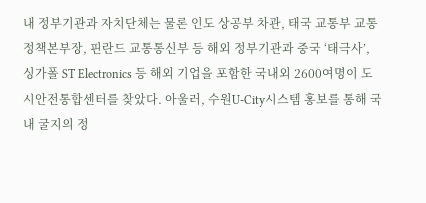내 정부기관과 자치단체는 물론 인도 상공부 차관, 태국 교통부 교통정책본부장, 핀란드 교통통신부 등 해외 정부기관과 중국 ‘태극사’, 싱가폴 ST Electronics 등 해외 기업을 포함한 국내외 2600여명이 도시안전통합센터를 찾았다. 아울러, 수원U-City시스템 홍보를 통해 국내 굴지의 정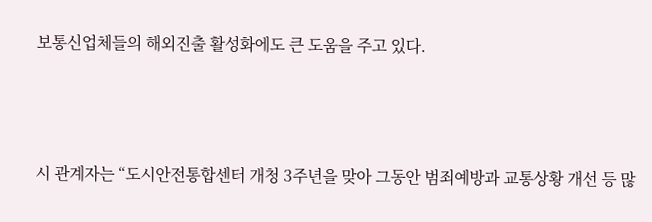보통신업체들의 해외진출 활성화에도 큰 도움을 주고 있다.



시 관계자는 “도시안전통합센터 개청 3주년을 맞아 그동안 범죄예방과 교통상황 개선 등 많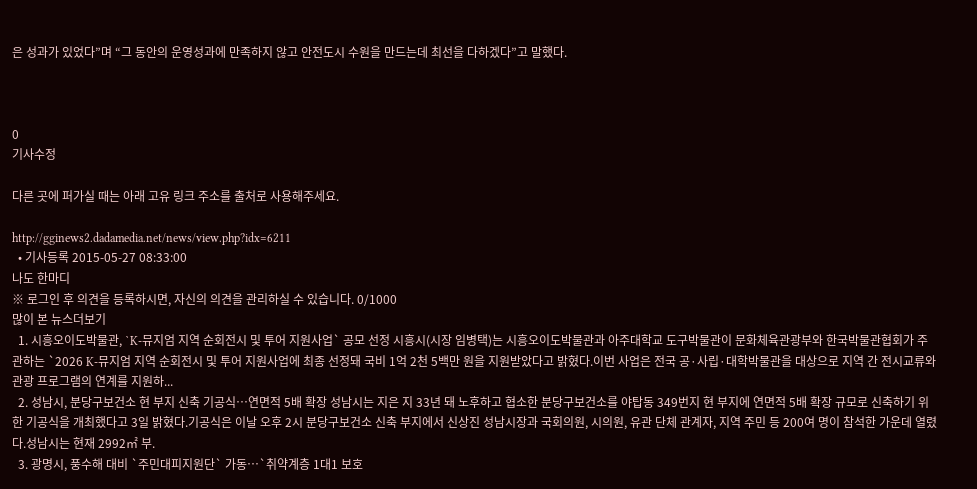은 성과가 있었다”며 “그 동안의 운영성과에 만족하지 않고 안전도시 수원을 만드는데 최선을 다하겠다”고 말했다.



0
기사수정

다른 곳에 퍼가실 때는 아래 고유 링크 주소를 출처로 사용해주세요.

http://gginews2.dadamedia.net/news/view.php?idx=6211
  • 기사등록 2015-05-27 08:33:00
나도 한마디
※ 로그인 후 의견을 등록하시면, 자신의 의견을 관리하실 수 있습니다. 0/1000
많이 본 뉴스더보기
  1. 시흥오이도박물관, `K-뮤지엄 지역 순회전시 및 투어 지원사업` 공모 선정 시흥시(시장 임병택)는 시흥오이도박물관과 아주대학교 도구박물관이 문화체육관광부와 한국박물관협회가 주관하는 `2026 K-뮤지엄 지역 순회전시 및 투어 지원사업에 최종 선정돼 국비 1억 2천 5백만 원을 지원받았다고 밝혔다.이번 사업은 전국 공·사립·대학박물관을 대상으로 지역 간 전시교류와 관광 프로그램의 연계를 지원하...
  2. 성남시, 분당구보건소 현 부지 신축 기공식…연면적 5배 확장 성남시는 지은 지 33년 돼 노후하고 협소한 분당구보건소를 야탑동 349번지 현 부지에 연면적 5배 확장 규모로 신축하기 위한 기공식을 개최했다고 3일 밝혔다.기공식은 이날 오후 2시 분당구보건소 신축 부지에서 신상진 성남시장과 국회의원, 시의원, 유관 단체 관계자, 지역 주민 등 200여 명이 참석한 가운데 열렸다.성남시는 현재 2992㎡ 부.
  3. 광명시, 풍수해 대비 `주민대피지원단` 가동…`취약계층 1대1 보호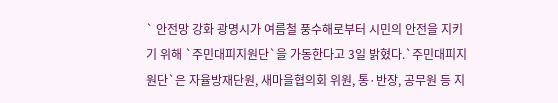` 안전망 강화 광명시가 여름철 풍수해로부터 시민의 안전을 지키기 위해 `주민대피지원단`을 가동한다고 3일 밝혔다.`주민대피지원단`은 자율방재단원, 새마을협의회 위원, 통·반장, 공무원 등 지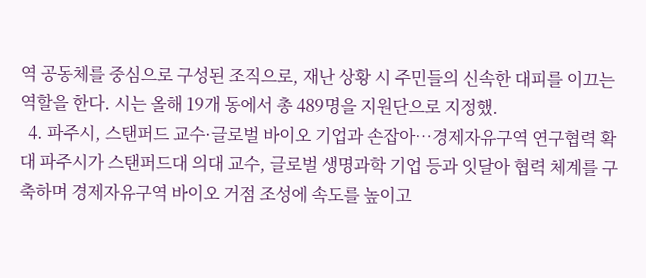역 공동체를 중심으로 구성된 조직으로, 재난 상황 시 주민들의 신속한 대피를 이끄는 역할을 한다. 시는 올해 19개 동에서 총 489명을 지원단으로 지정했.
  4. 파주시, 스탠퍼드 교수·글로벌 바이오 기업과 손잡아…경제자유구역 연구협력 확대 파주시가 스탠퍼드대 의대 교수, 글로벌 생명과학 기업 등과 잇달아 협력 체계를 구축하며 경제자유구역 바이오 거점 조성에 속도를 높이고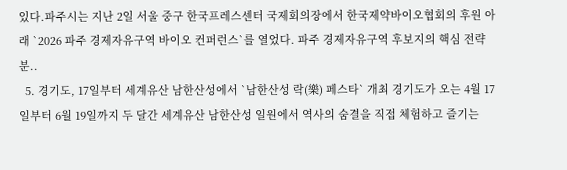있다.파주시는 지난 2일 서울 중구 한국프레스센터 국제회의장에서 한국제약바이오협회의 후원 아래 `2026 파주 경제자유구역 바이오 컨퍼런스`를 열었다. 파주 경제자유구역 후보지의 핵심 전략 분..
  5. 경기도, 17일부터 세계유산 남한산성에서 `남한산성 락(樂) 페스타` 개최 경기도가 오는 4월 17일부터 6월 19일까지 두 달간 세계유산 남한산성 일원에서 역사의 숨결을 직접 체험하고 즐기는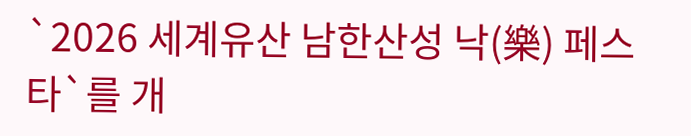`2026 세계유산 남한산성 낙(樂) 페스타`를 개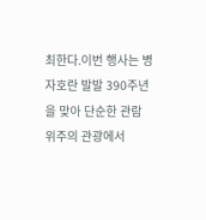최한다.이번 행사는 병자호란 발발 390주년을 맞아 단순한 관람 위주의 관광에서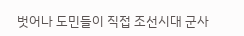벗어나 도민들이 직접 조선시대 군사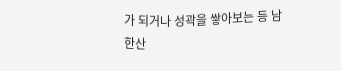가 되거나 성곽을 쌓아보는 등 남한산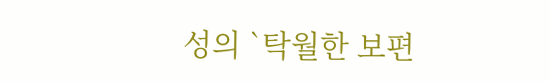성의 `탁월한 보편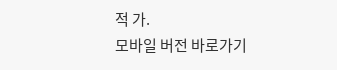적 가.
모바일 버전 바로가기